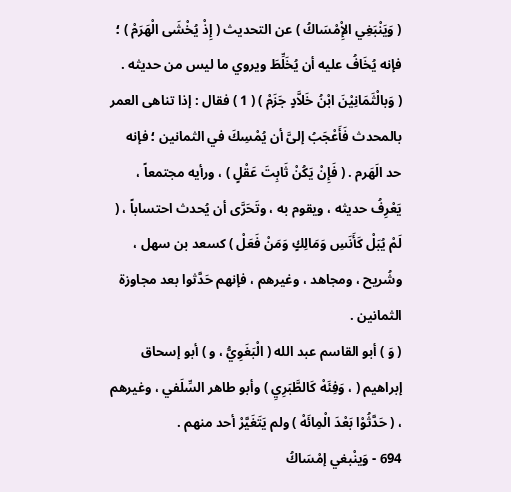( وَيَنْبَغِي الإِْمْسَاكُ ) عن التحديث ( إِذْ يُخْشَى الْهَرَمْ ) ؛ فإنه يُخَافُ عليه أن يُخَلِّطَ ويروي ما ليس من حديثه .
( وَبالْثَمَانِيْنَ ابْنُ خَلاَّدٍ جَزَمْ ) ( 1 ) فقال : إذا تناهى العمر بالمحدث فَأَعْجَبُ إلىَّ أن يُمْسِكَ في الثمانين ؛ فإنه حد الَهَرم . ( فَإِنْ يَكُنْ ثَابِتَ عَقْلٍ ) ، ورأيه مجتمعاً ، يَعْرِفُ حديثه ، ويقوم به ، وتَحَرَّى أن يُحدث احتساباً ، ( لَمْ يُبَلْ كَأَنَسِ وَمَالِكٍ وَمَنْ فَعَلْ ) كسعد بن سهل ، وشُريح ، ومجاهد ، وغيرهم ، فإنهم حَدَّثوا بعد مجاوزة الثمانين .
( وَ ) أبو القاسم عبد الله ( الْبَغَوِيُّ ، و ) أبو إسحاق إبراهيم ( ، وَفِئَهْ كَالطَّبَرِيِ ) وأبو طاهر السِّلَفي ، وغيرهم ، ( حَدَّثُوْا بَعْدَ الْمِائَهْ ) ولم يَتَغَيَّرْ أحد منهم .
694 - وَينْبغي إمْسَاكُ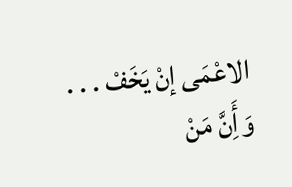الاعْمَى إنْ يَخَفْ . . . وَأَِنَّ مَنْ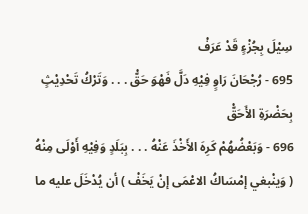سِيْلَ بِجُزْءٍ قَدْ عَرَفْ
695 - رُجْحَانَ رَاوٍ فِيْهِ دَلَّ فَهْوَ حَقّْ . . . وَتَرْكُ تَحْدِيْثٍ بِحَضْرَةِ الأَحَقّْ
696 - وَبَعْضُهُمْ كَرِهَ الأَخْذَ عَنْهُ . . . بِبَلَدٍ وَفِيْهِ أَوْلَى مِنْهُ
( وَينْبغي إمْسَاكُ الاعْمَى إنْ يَخَفْ ) أن يُدْخَلَ عليه ما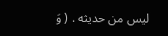ليس من حديثه . ( وَ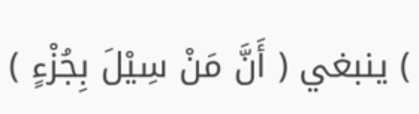) ينبغي ( أَنَّ مَنْ سِيْلَ بِجُزْءٍ )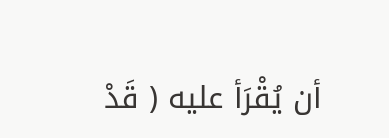أن يُقْرَأ عليه ( قَدْ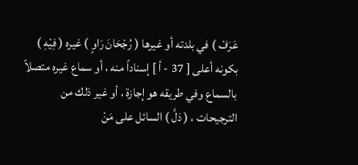عَرَفْ ) في بلدته أو غيرها ( رُجْحَانَ رَاوٍ ) غيره ( فِيْهِ ) بكونه أعلى [ 37 - أ ] إسناداً منه ، أو سماع غيره متصلاً بالسماع وفي طريقه هو إجازة ، أو غير ذلك من الترجيحات ، ( دَلَّ ) السائل على مَنْ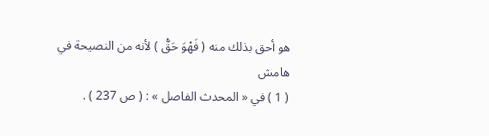هو أحق بذلك منه ( فَهْوَ حَقّْ ) لأنه من النصيحة في
هامش
( 1 ) في « المحدث الفاصل » : ( ص 237 ) .